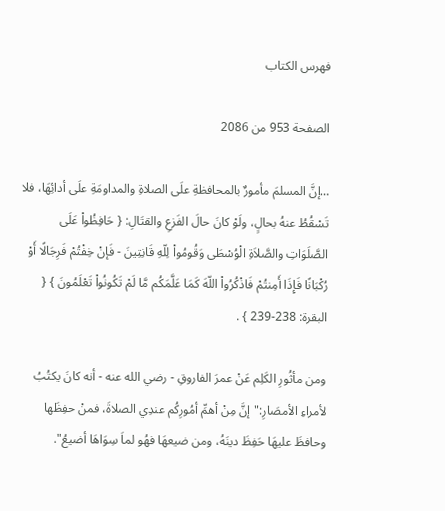فهرس الكتاب

الصفحة 953 من 2086

…إنَّ المسلمَ مأمورٌ بالمحافظةِ علَى الصلاةِ والمداومَةِ علَى أدائِهَا، فلا تَسْقُطُ عنهُ بحالٍ، ولَوْ كانَ حالَ الفَزعِ والقتَالِ: { حَافِظُواْ عَلَى الصَّلَوَاتِ والصَّلاَةِ الْوُسْطَى وَقُومُواْ لِلّهِ قَانِتِينَ - فَإنْ خِفْتُمْ فَرِجَالًا أَوْ رُكْبَانًا فَإِذَا أَمِنتُمْ فَاذْكُرُواْ اللّهَ كَمَا عَلَّمَكُم مَّا لَمْ تَكُونُواْ تَعْلَمُونَ } { البقرة: 238-239 } .

ومن مأثُورِ الكَلِم عَنْ عمرَ الفاروقِ - رضي الله عنه - أنه كانَ يكتُبُ لأمراءِ الأمصَارِ:"إنَّ مِنْ أهمِّ أمُورِكُم عندِي الصلاةَ، فمنْ حفِظَها وحافظَ عليهَا حَفِظَ دينَهُ، ومن ضيعهَا فهُو لماَ سِوَاهَا أضيعُ".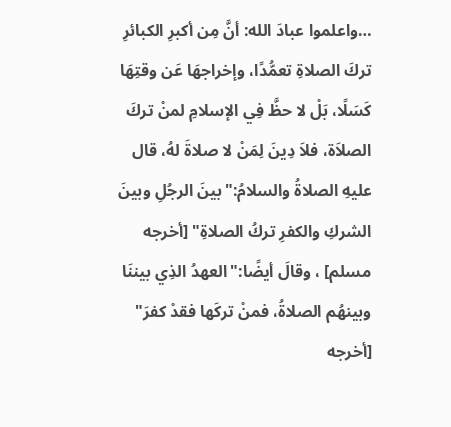…واعلموا عبادَ الله: أنَّ مِن أكبرِ الكبائرِ تركَ الصلاةِ تعمُّدًا، وإخراجهَا عَن وقتِهَا كَسَلًا، بَلْ لا حظَّ فِي الإسلامِ لمنْ تركَ الصلاَة، فلاَ دِينَ لِمَنْ لا صلاةَ لهُ، قال عليهِ الصلاةُ والسلامُ:"بينَ الرجُلِ وبينَ الشركِ والكفرِ تركُ الصلاةِ" [أخرجه مسلم] ، وقالَ أيضًا:"العهدُ الذِي بيننَا وبينهُم الصلاةُ، فمنْ تركَها فقدْ كفرَ" [أخرجه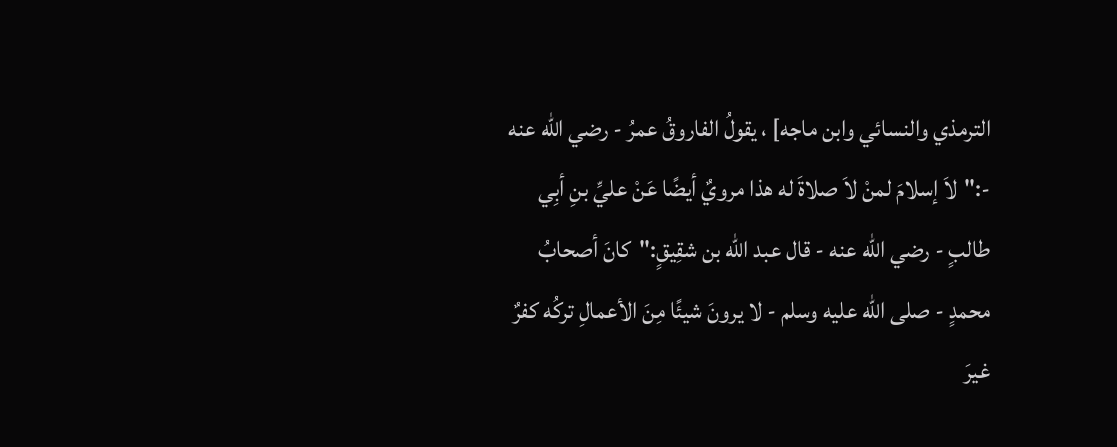الترمذي والنسائي وابن ماجه] ، يقولُ الفاروقُ عمرُ - رضي الله عنه -:"لاَ إسلامَ لمنْ لاَ صلاةَ له هذا مرويٌ أيضًا عَنْ عليِّ بنِ أبِي طالبٍ - رضي الله عنه - قال عبد الله بن شقِيقٍ:"كانَ أصحابُ محمدٍ - صلى الله عليه وسلم - لا يرونَ شيئًا مِنَ الأعمالِ تركُه كفرٌ غيرَ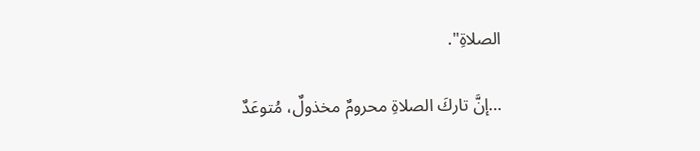الصلاةِ".

…إنَّ تاركَ الصلاةِ محرومٌ مخذولٌ، مُتوعَدٌ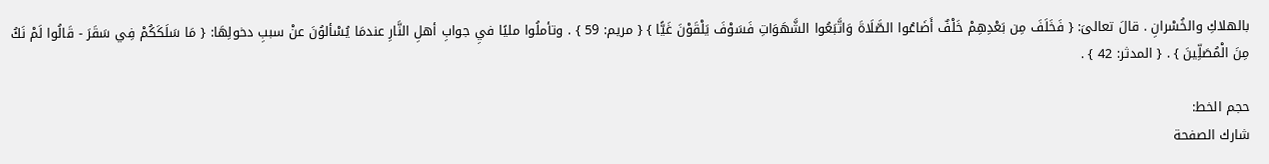بالهلاكِ والخُسْرانِ . قالَ تعالىَ: { فَخَلَفَ مِن بَعْدِهِمْ خَلْفٌ أَضَاعُوا الصَّلَاةَ وَاتَّبَعُوا الشَّهَوَاتِ فَسَوْفَ يَلْقَوْنَ غَيًّا } { مريم: 59 } . وتأملُوا مليًا فيِ جوابِ أهلِ النَّارِ عندمَا يُسْألوُنَ عنْ سببِ دخولِهَا: { مَا سَلَكَكُمْ فِي سَقَرَ - قَالُوا لَمْ نَكُ مِنَ الْمُصَلِّينَ } . { المدثر: 42 } .

حجم الخط:
شارك الصفحة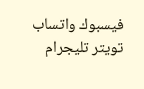فيسبوك واتساب تويتر تليجرام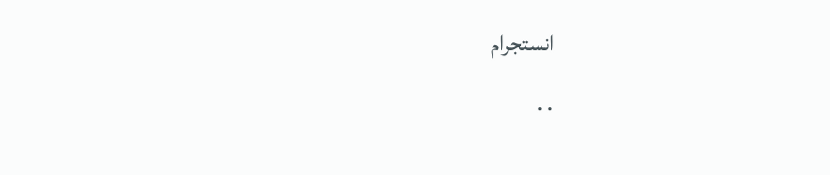انستجرام
. .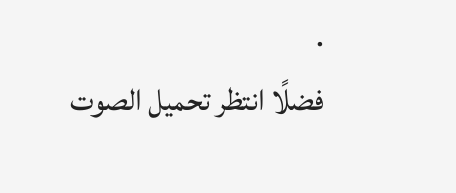.
فضلًا انتظر تحميل الصوت